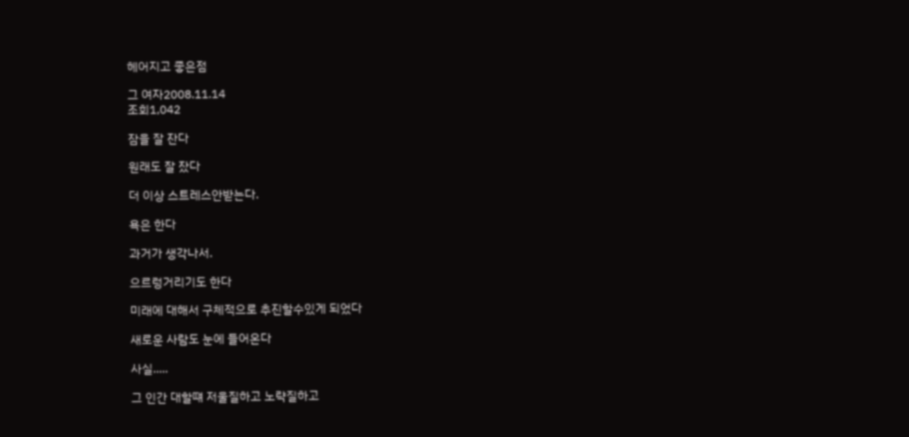헤어지고 좋은점

그 여자2008.11.14
조회1,042

잠을 잘 잔다

원래도 잘 잤다

더 이상 스트레스안받는다.

욕은 한다

과거가 생각나서.

으르렁거리기도 한다

미래에 대해서 구체적으로 추진할수있게 되었다

새로운 사람도 눈에 들어온다

사실.....

그 인간 대할떄 저울질하고 노략질하고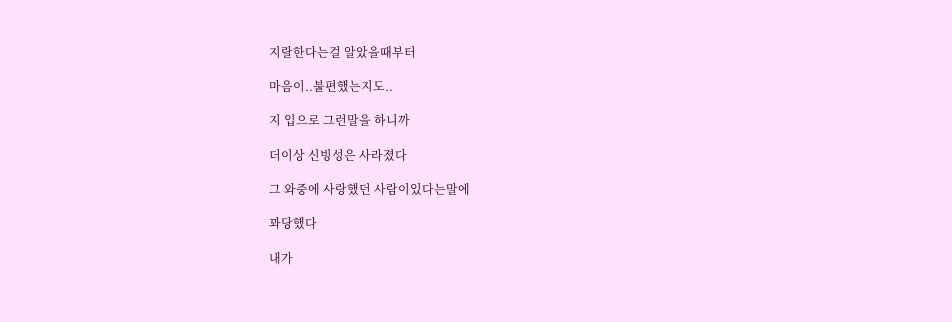지랄한다는걸 알았을때부터

마음이..불편했는지도..

지 입으로 그런말을 하니까

더이상 신빙성은 사라졌다

그 와중에 사랑했던 사람이있다는말에

꽈당했다

내가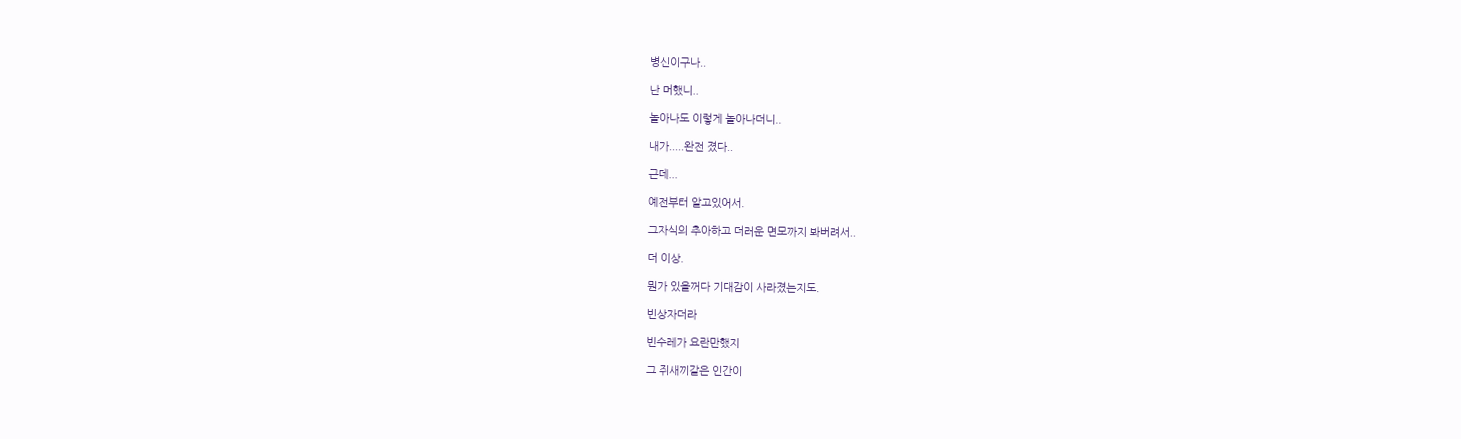병신이구나..

난 머했니..

놀아나도 이렇게 놀아나더니..

내가.....완전 졌다..

근데...

예전부터 알고있어서.

그자식의 추아하고 더러운 면모까지 봐버려서..

더 이상.

뭔가 있을꺼다 기대감이 사라졌는지도.

빈상자더라

빈수레가 요란만했지

그 쥐새끼같은 인간이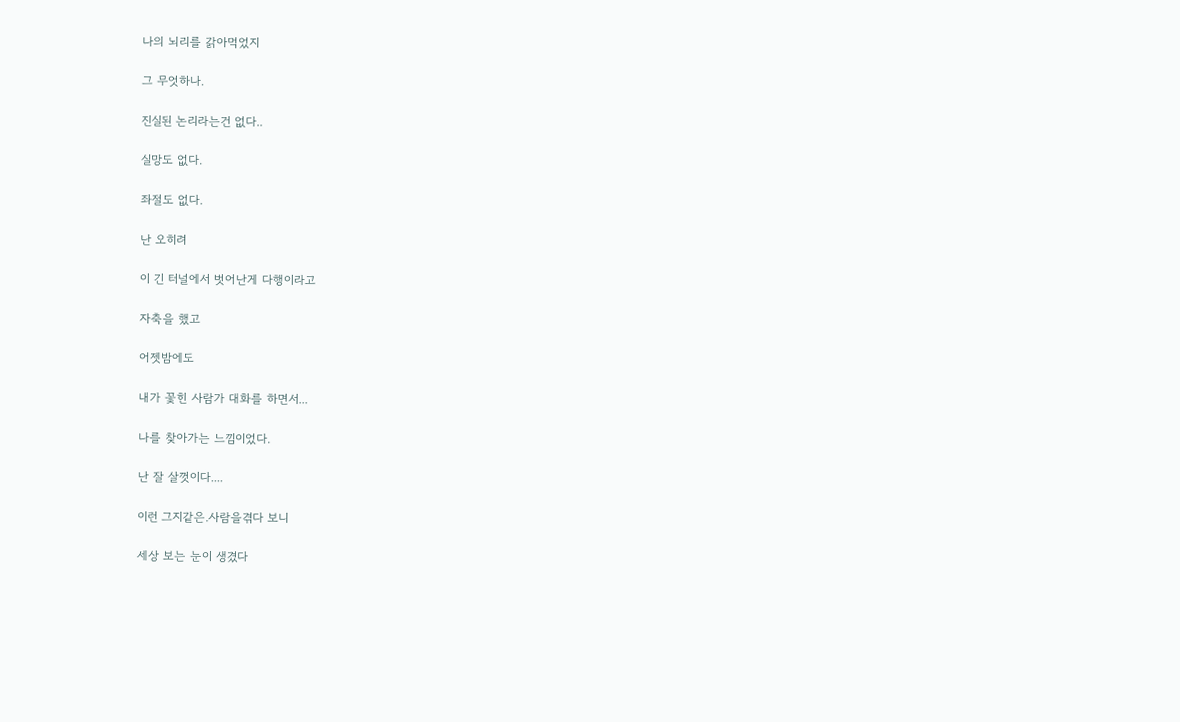나의 뇌리를 갉아먹었지

그 무엇하나.

진실된 논리라는건 없다..

실망도 없다.

좌절도 없다.

난 오히려

이 긴 터널에서 벗어난게 다행이라고

자축을 했고

어젯밤에도

내가 꽃힌 사람가 대화를 하면서...

나를 찾아가는 느낌이었다.

난 잘 살껏이다....

이런 그지같은.사람을겪다 보니

세상 보는 눈이 생겼다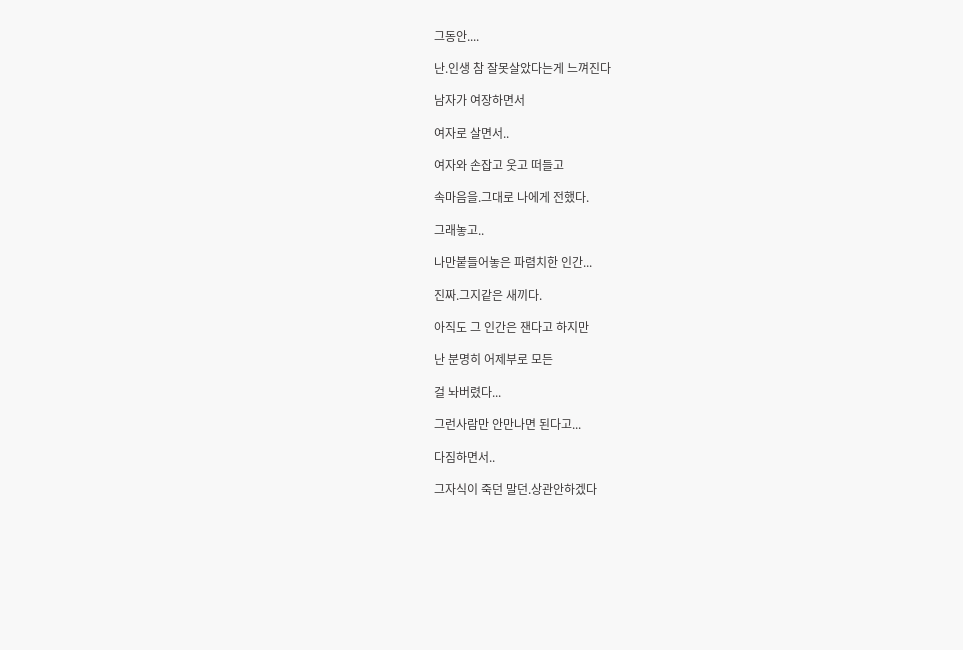그동안....

난.인생 참 잘못살았다는게 느껴진다

남자가 여장하면서

여자로 살면서..

여자와 손잡고 웃고 떠들고

속마음을.그대로 나에게 전했다.

그래놓고..

나만붙들어놓은 파렴치한 인간...

진짜.그지같은 새끼다.

아직도 그 인간은 잰다고 하지만

난 분명히 어제부로 모든

걸 놔버렸다...

그런사람만 안만나면 된다고...

다짐하면서..

그자식이 죽던 말던.상관안하겠다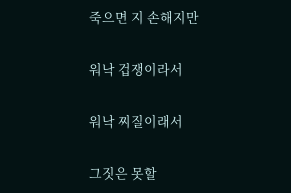죽으면 지 손해지만

워낙 겁쟁이라서

워낙 찌질이래서

그짓은 못할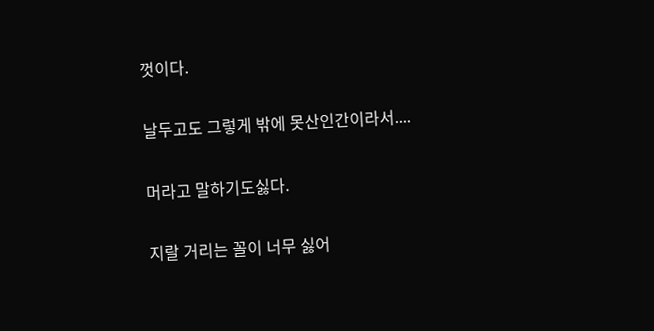껏이다.

날두고도 그렇게 밖에 못산인간이라서....

머라고 말하기도싫다.

지랄 거리는 꼴이 너무 싫어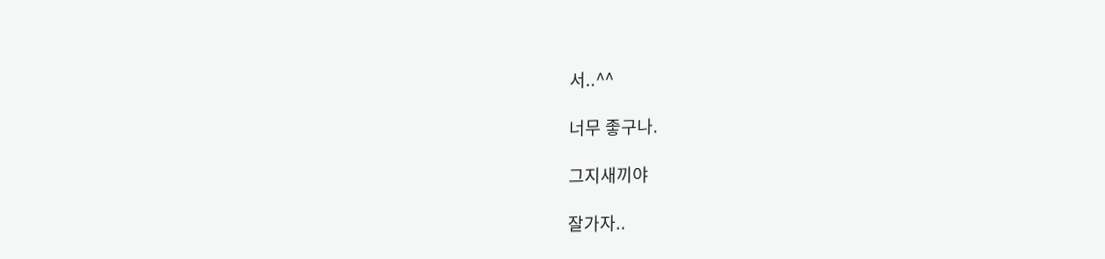서..^^

너무 좋구나.

그지새끼야

잘가자..